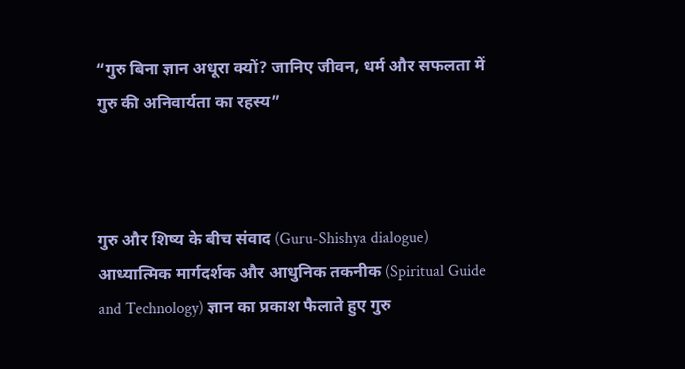“गुरु बिना ज्ञान अधूरा क्यों? जानिए जीवन, धर्म और सफलता में गुरु की अनिवार्यता का रहस्य”



गुरु और शिष्य के बीच संवाद (Guru-Shishya dialogue) आध्यात्मिक मार्गदर्शक और आधुनिक तकनीक (Spiritual Guide and Technology) ज्ञान का प्रकाश फैलाते हुए गुरु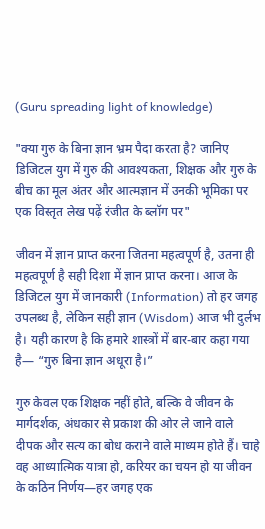(Guru spreading light of knowledge)

"क्या गुरु के बिना ज्ञान भ्रम पैदा करता है? जानिए डिजिटल युग में गुरु की आवश्यकता, शिक्षक और गुरु के बीच का मूल अंतर और आत्मज्ञान में उनकी भूमिका पर एक विस्तृत लेख पढ़ें रंजीत के ब्लॉग पर"

जीवन में ज्ञान प्राप्त करना जितना महत्वपूर्ण है, उतना ही महत्वपूर्ण है सही दिशा में ज्ञान प्राप्त करना। आज के डिजिटल युग में जानकारी (Information) तो हर जगह उपलब्ध है, लेकिन सही ज्ञान (Wisdom) आज भी दुर्लभ है। यही कारण है कि हमारे शास्त्रों में बार-बार कहा गया है— “गुरु बिना ज्ञान अधूरा है।”

गुरु केवल एक शिक्षक नहीं होते, बल्कि वे जीवन के मार्गदर्शक, अंधकार से प्रकाश की ओर ले जाने वाले दीपक और सत्य का बोध कराने वाले माध्यम होते हैं। चाहे वह आध्यात्मिक यात्रा हो, करियर का चयन हो या जीवन के कठिन निर्णय—हर जगह एक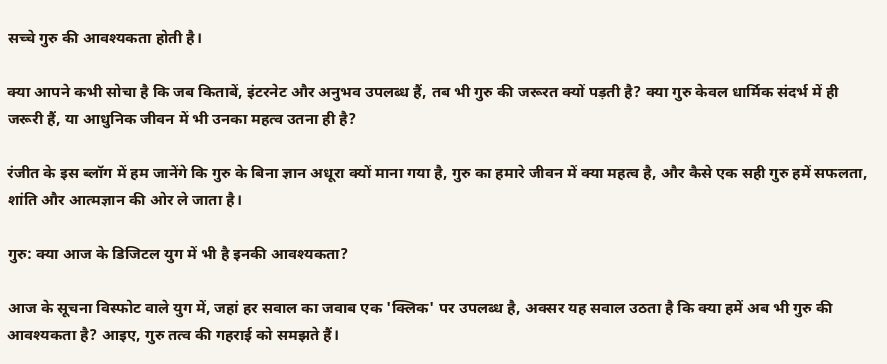सच्चे गुरु की आवश्यकता होती है।

क्या आपने कभी सोचा है कि जब किताबें, इंटरनेट और अनुभव उपलब्ध हैं, तब भी गुरु की जरूरत क्यों पड़ती है? क्या गुरु केवल धार्मिक संदर्भ में ही जरूरी हैं, या आधुनिक जीवन में भी उनका महत्व उतना ही है?

रंजीत के इस ब्लॉग में हम जानेंगे कि गुरु के बिना ज्ञान अधूरा क्यों माना गया है, गुरु का हमारे जीवन में क्या महत्व है, और कैसे एक सही गुरु हमें सफलता, शांति और आत्मज्ञान की ओर ले जाता है।

गुरु: क्या आज के डिजिटल युग में भी है इनकी आवश्यकता?

आज के सूचना विस्फोट वाले युग में, जहां हर सवाल का जवाब एक 'क्लिक' पर उपलब्ध है, अक्सर यह सवाल उठता है कि क्या हमें अब भी गुरु की आवश्यकता है? आइए, गुरु तत्व की गहराई को समझते हैं।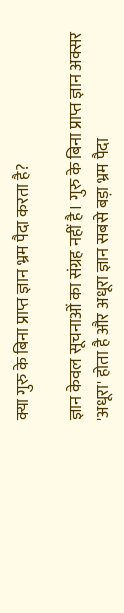क्या गुरु के बिना प्राप्त ज्ञान भ्रम पैदा करता है?

ज्ञान केवल सूचनाओं का संग्रह नहीं है। गुरु के बिना प्राप्त ज्ञान अक्सर 'अधूरा' होता है और अधूरा ज्ञान सबसे बड़ा भ्रम पैदा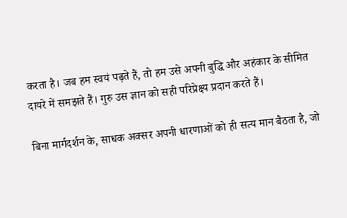करता है। जब हम स्वयं पढ़ते हैं, तो हम उसे अपनी बुद्धि और अहंकार के सीमित दायरे में समझते हैं। गुरु उस ज्ञान को सही परिप्रेक्ष्य प्रदान करते हैं।

बिना मार्गदर्शन के, साधक अक्सर अपनी धारणाओं को ही सत्य मान बैठता है, जो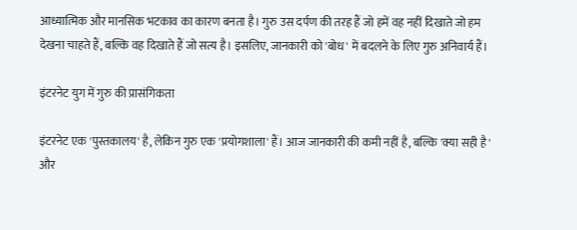आध्यात्मिक और मानसिक भटकाव का कारण बनता है। गुरु उस दर्पण की तरह हैं जो हमें वह नहीं दिखाते जो हम देखना चाहते हैं, बल्कि वह दिखाते हैं जो सत्य है। इसलिए, जानकारी को 'बोध' में बदलने के लिए गुरु अनिवार्य हैं।

इंटरनेट युग में गुरु की प्रासंगिकता

इंटरनेट एक 'पुस्तकालय' है, लेकिन गुरु एक 'प्रयोगशाला' हैं। आज जानकारी की कमी नहीं है, बल्कि 'क्या सही है' और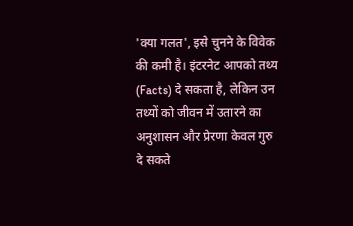'क्या गलत', इसे चुनने के विवेक की कमी है। इंटरनेट आपको तथ्य (Facts) दे सकता है, लेकिन उन तथ्यों को जीवन में उतारने का अनुशासन और प्रेरणा केवल गुरु दे सकते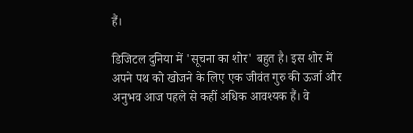हैं।

डिजिटल दुनिया में 'सूचना का शोर' बहुत है। इस शोर में अपने पथ को खोजने के लिए एक जीवंत गुरु की ऊर्जा और अनुभव आज पहले से कहीं अधिक आवश्यक हैं। वे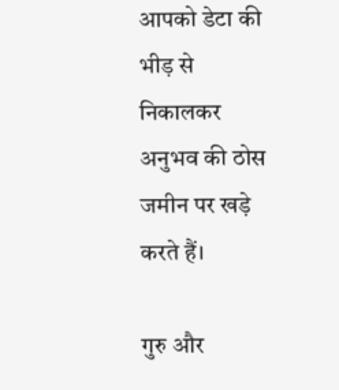आपको डेटा की भीड़ से निकालकर अनुभव की ठोस जमीन पर खड़े करते हैं।

गुरु और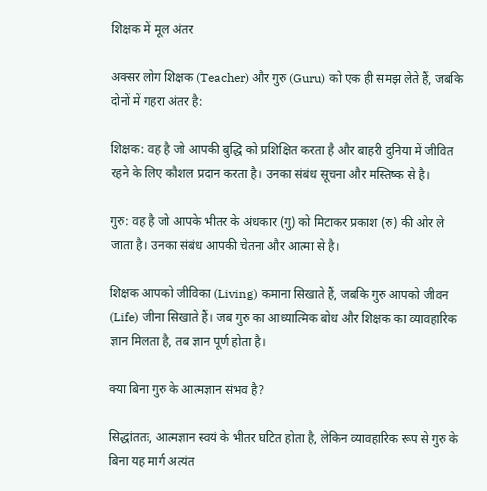शिक्षक में मूल अंतर

अक्सर लोग शिक्षक (Teacher) और गुरु (Guru) को एक ही समझ लेते हैं, जबकि दोनों में गहरा अंतर है:

शिक्षक: वह है जो आपकी बुद्धि को प्रशिक्षित करता है और बाहरी दुनिया में जीवित रहने के लिए कौशल प्रदान करता है। उनका संबंध सूचना और मस्तिष्क से है।

गुरु: वह है जो आपके भीतर के अंधकार (गु) को मिटाकर प्रकाश (रु) की ओर ले जाता है। उनका संबंध आपकी चेतना और आत्मा से है।

शिक्षक आपको जीविका (Living) कमाना सिखाते हैं, जबकि गुरु आपको जीवन (Life) जीना सिखाते हैं। जब गुरु का आध्यात्मिक बोध और शिक्षक का व्यावहारिक ज्ञान मिलता है, तब ज्ञान पूर्ण होता है।

क्या बिना गुरु के आत्मज्ञान संभव है?

सिद्धांततः, आत्मज्ञान स्वयं के भीतर घटित होता है, लेकिन व्यावहारिक रूप से गुरु के बिना यह मार्ग अत्यंत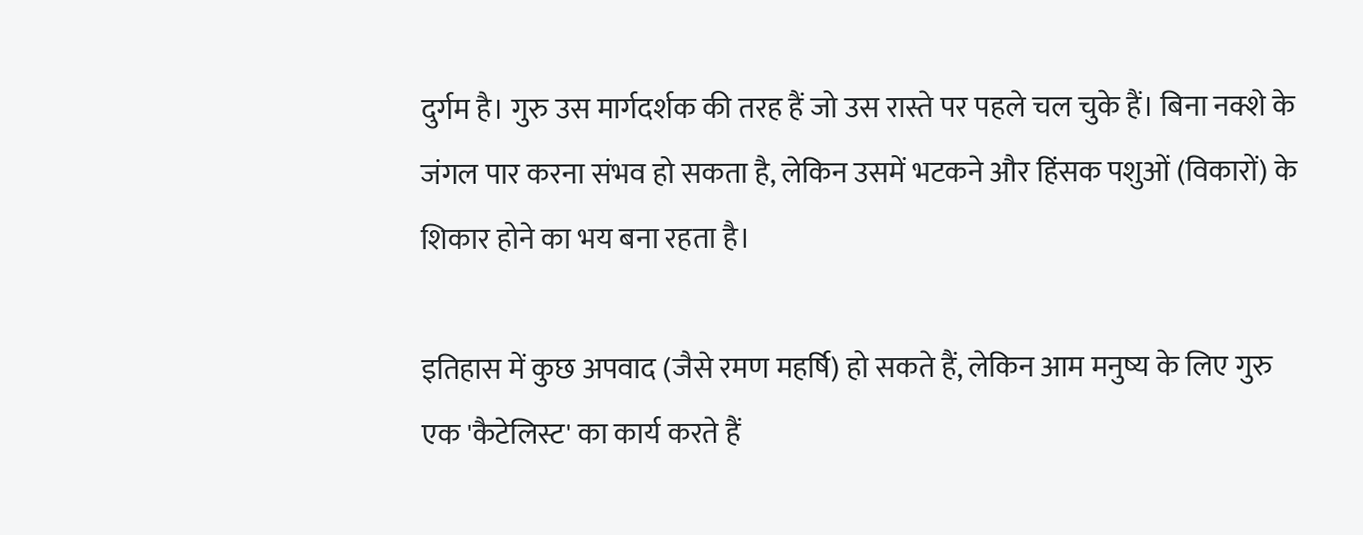दुर्गम है। गुरु उस मार्गदर्शक की तरह हैं जो उस रास्ते पर पहले चल चुके हैं। बिना नक्शे के जंगल पार करना संभव हो सकता है, लेकिन उसमें भटकने और हिंसक पशुओं (विकारों) के शिकार होने का भय बना रहता है।

इतिहास में कुछ अपवाद (जैसे रमण महर्षि) हो सकते हैं, लेकिन आम मनुष्य के लिए गुरु एक 'कैटेलिस्ट' का कार्य करते हैं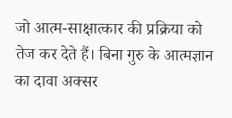जो आत्म-साक्षात्कार की प्रक्रिया को तेज कर देते हैं। बिना गुरु के आत्मज्ञान का दावा अक्सर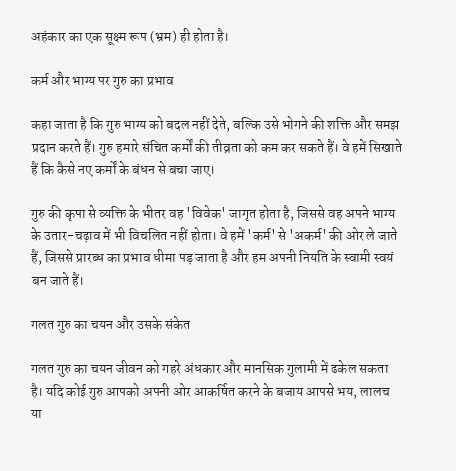अहंकार का एक सूक्ष्म रूप (भ्रम) ही होता है।

कर्म और भाग्य पर गुरु का प्रभाव

कहा जाता है कि गुरु भाग्य को बदल नहीं देते, बल्कि उसे भोगने की शक्ति और समझ प्रदान करते हैं। गुरु हमारे संचित कर्मों की तीव्रता को कम कर सकते हैं। वे हमें सिखाते हैं कि कैसे नए कर्मों के बंधन से बचा जाए।

गुरु की कृपा से व्यक्ति के भीतर वह 'विवेक' जागृत होता है, जिससे वह अपने भाग्य के उतार-चढ़ाव में भी विचलित नहीं होता। वे हमें 'कर्म' से 'अकर्म' की ओर ले जाते हैं, जिससे प्रारब्ध का प्रभाव धीमा पड़ जाता है और हम अपनी नियति के स्वामी स्वयं बन जाते हैं।

गलत गुरु का चयन और उसके संकेत

गलत गुरु का चयन जीवन को गहरे अंधकार और मानसिक गुलामी में ढकेल सकता है। यदि कोई गुरु आपको अपनी ओर आकर्षित करने के बजाय आपसे भय, लालच या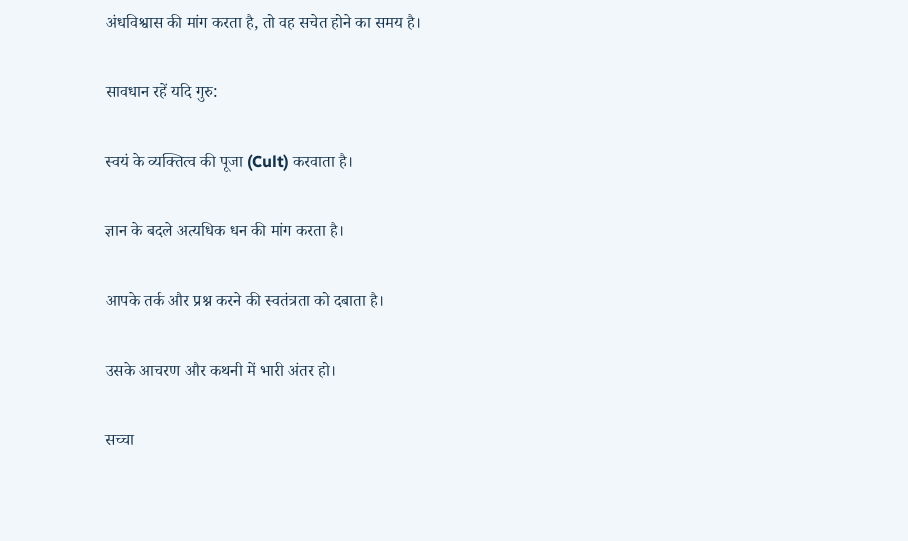अंधविश्वास की मांग करता है, तो वह सचेत होने का समय है।

सावधान रहें यदि गुरु:

स्वयं के व्यक्तित्व की पूजा (Cult) करवाता है।

ज्ञान के बदले अत्यधिक धन की मांग करता है।

आपके तर्क और प्रश्न करने की स्वतंत्रता को दबाता है।

उसके आचरण और कथनी में भारी अंतर हो।

सच्चा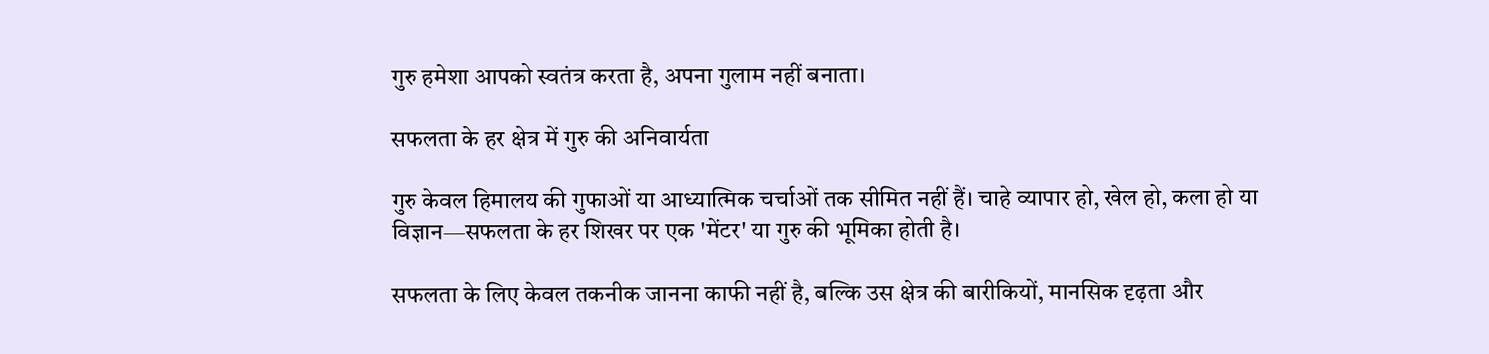गुरु हमेशा आपको स्वतंत्र करता है, अपना गुलाम नहीं बनाता।

सफलता के हर क्षेत्र में गुरु की अनिवार्यता

गुरु केवल हिमालय की गुफाओं या आध्यात्मिक चर्चाओं तक सीमित नहीं हैं। चाहे व्यापार हो, खेल हो, कला हो या विज्ञान—सफलता के हर शिखर पर एक 'मेंटर' या गुरु की भूमिका होती है।

सफलता के लिए केवल तकनीक जानना काफी नहीं है, बल्कि उस क्षेत्र की बारीकियों, मानसिक दृढ़ता और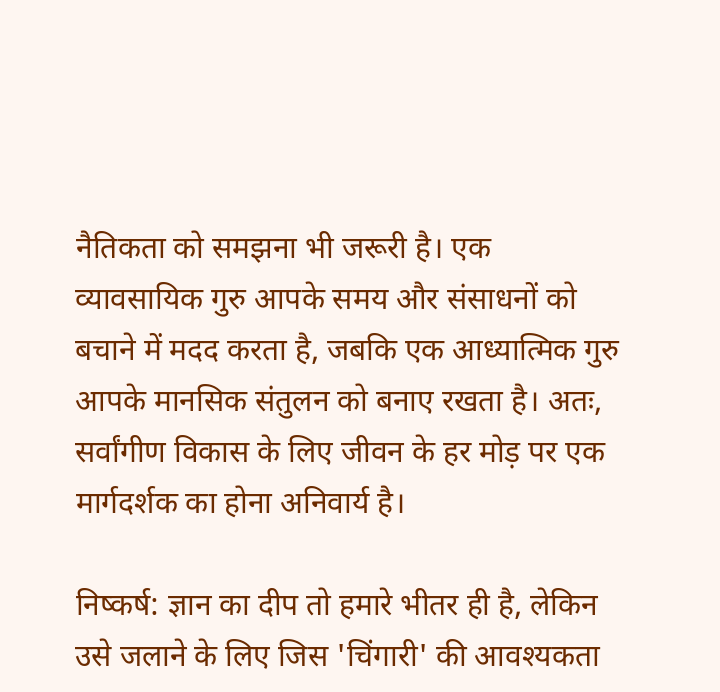नैतिकता को समझना भी जरूरी है। एक व्यावसायिक गुरु आपके समय और संसाधनों को बचाने में मदद करता है, जबकि एक आध्यात्मिक गुरु आपके मानसिक संतुलन को बनाए रखता है। अतः, सर्वांगीण विकास के लिए जीवन के हर मोड़ पर एक मार्गदर्शक का होना अनिवार्य है।

निष्कर्ष: ज्ञान का दीप तो हमारे भीतर ही है, लेकिन उसे जलाने के लिए जिस 'चिंगारी' की आवश्यकता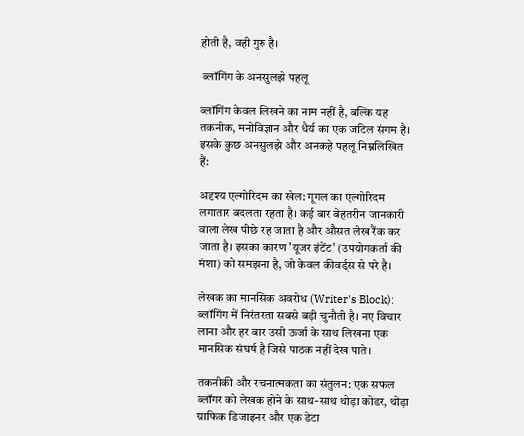होती है, वही गुरु है।

 ब्लॉगिंग के अनसुलझे पहलू

ब्लॉगिंग केवल लिखने का नाम नहीं है, बल्कि यह तकनीक, मनोविज्ञान और धैर्य का एक जटिल संगम है। इसके कुछ अनसुलझे और अनकहे पहलू निम्नलिखित हैं:

अदृश्य एल्गोरिदम का खेल: गूगल का एल्गोरिदम लगातार बदलता रहता है। कई बार बेहतरीन जानकारी वाला लेख पीछे रह जाता है और औसत लेख रैंक कर जाता है। इसका कारण 'यूजर इंटेंट' (उपयोगकर्ता की मंशा) को समझना है, जो केवल कीवर्ड्स से परे है।

लेखक का मानसिक अवरोध (Writer's Block): ब्लॉगिंग में निरंतरता सबसे बड़ी चुनौती है। नए विचार लाना और हर बार उसी ऊर्जा के साथ लिखना एक मानसिक संघर्ष है जिसे पाठक नहीं देख पाते।

तकनीकी और रचनात्मकता का संतुलन: एक सफल ब्लॉगर को लेखक होने के साथ-साथ थोड़ा कोडर, थोड़ा ग्राफिक डिजाइनर और एक डेटा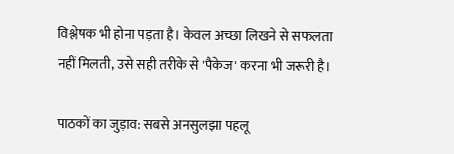विश्लेषक भी होना पड़ता है। केवल अच्छा लिखने से सफलता नहीं मिलती, उसे सही तरीके से 'पैकेज' करना भी जरूरी है।

पाठकों का जुड़ाव: सबसे अनसुलझा पहलू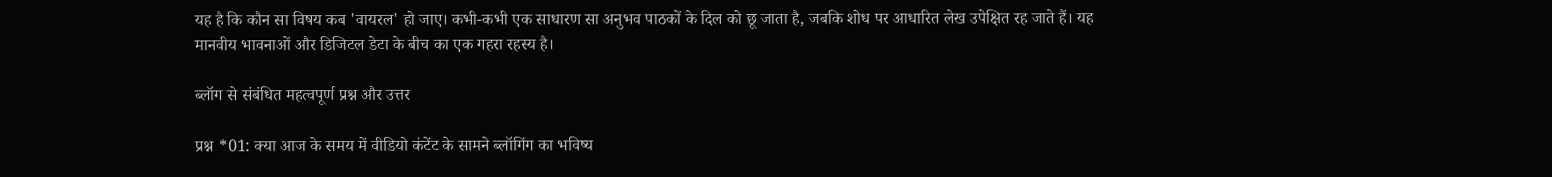यह है कि कौन सा विषय कब 'वायरल' हो जाए। कभी-कभी एक साधारण सा अनुभव पाठकों के दिल को छू जाता है, जबकि शोध पर आधारित लेख उपेक्षित रह जाते हैं। यह मानवीय भावनाओं और डिजिटल डेटा के बीच का एक गहरा रहस्य है।

ब्लॉग से संबंधित महत्वपूर्ण प्रश्न और उत्तर

प्रश्न *01: क्या आज के समय में वीडियो कंटेंट के सामने ब्लॉगिंग का भविष्य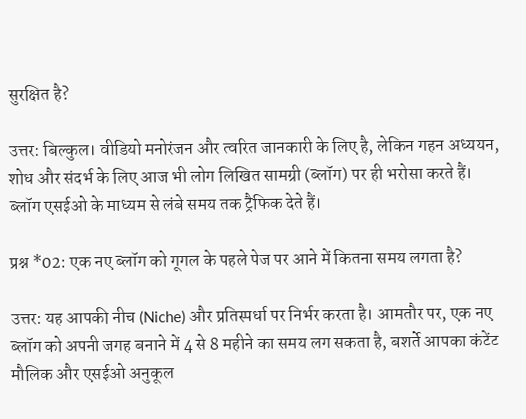सुरक्षित है?

उत्तर: बिल्कुल। वीडियो मनोरंजन और त्वरित जानकारी के लिए है, लेकिन गहन अध्ययन, शोध और संदर्भ के लिए आज भी लोग लिखित सामग्री (ब्लॉग) पर ही भरोसा करते हैं। ब्लॉग एसईओ के माध्यम से लंबे समय तक ट्रैफिक देते हैं।

प्रश्न *02: एक नए ब्लॉग को गूगल के पहले पेज पर आने में कितना समय लगता है?

उत्तर: यह आपकी नीच (Niche) और प्रतिस्पर्धा पर निर्भर करता है। आमतौर पर, एक नए ब्लॉग को अपनी जगह बनाने में 4 से 8 महीने का समय लग सकता है, बशर्ते आपका कंटेंट मौलिक और एसईओ अनुकूल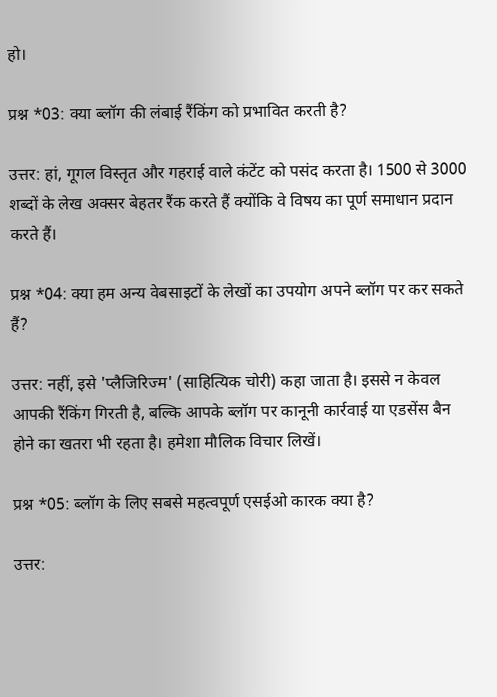हो।

प्रश्न *03: क्या ब्लॉग की लंबाई रैंकिंग को प्रभावित करती है?

उत्तर: हां, गूगल विस्तृत और गहराई वाले कंटेंट को पसंद करता है। 1500 से 3000 शब्दों के लेख अक्सर बेहतर रैंक करते हैं क्योंकि वे विषय का पूर्ण समाधान प्रदान करते हैं।

प्रश्न *04: क्या हम अन्य वेबसाइटों के लेखों का उपयोग अपने ब्लॉग पर कर सकते हैं?

उत्तर: नहीं, इसे 'प्लैजिरिज्म' (साहित्यिक चोरी) कहा जाता है। इससे न केवल आपकी रैंकिंग गिरती है, बल्कि आपके ब्लॉग पर कानूनी कार्रवाई या एडसेंस बैन होने का खतरा भी रहता है। हमेशा मौलिक विचार लिखें।

प्रश्न *05: ब्लॉग के लिए सबसे महत्वपूर्ण एसईओ कारक क्या है?

उत्तर: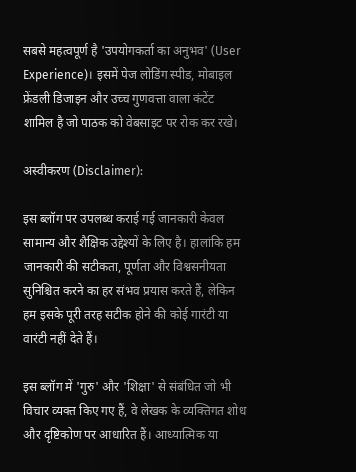सबसे महत्वपूर्ण है 'उपयोगकर्ता का अनुभव' (User Experience)। इसमें पेज लोडिंग स्पीड, मोबाइल फ्रेंडली डिजाइन और उच्च गुणवत्ता वाला कंटेंट शामिल है जो पाठक को वेबसाइट पर रोक कर रखे।

अस्वीकरण (Disclaimer):

इस ब्लॉग पर उपलब्ध कराई गई जानकारी केवल सामान्य और शैक्षिक उद्देश्यों के लिए है। हालांकि हम जानकारी की सटीकता, पूर्णता और विश्वसनीयता सुनिश्चित करने का हर संभव प्रयास करते हैं, लेकिन हम इसके पूरी तरह सटीक होने की कोई गारंटी या वारंटी नहीं देते हैं।

इस ब्लॉग में 'गुरु' और 'शिक्षा' से संबंधित जो भी विचार व्यक्त किए गए हैं, वे लेखक के व्यक्तिगत शोध और दृष्टिकोण पर आधारित हैं। आध्यात्मिक या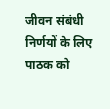जीवन संबंधी निर्णयों के लिए पाठक को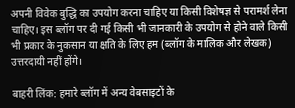अपनी विवेक बुद्धि का उपयोग करना चाहिए या किसी विशेषज्ञ से परामर्श लेना चाहिए। इस ब्लॉग पर दी गई किसी भी जानकारी के उपयोग से होने वाले किसी भी प्रकार के नुकसान या क्षति के लिए हम (ब्लॉग के मालिक और लेखक) उत्तरदायी नहीं होंगे।

बाहरी लिंक: हमारे ब्लॉग में अन्य वेबसाइटों के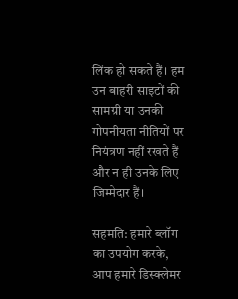लिंक हो सकते हैं। हम उन बाहरी साइटों की सामग्री या उनकी गोपनीयता नीतियों पर नियंत्रण नहीं रखते हैं और न ही उनके लिए जिम्मेदार हैं।

सहमति: हमारे ब्लॉग का उपयोग करके, आप हमारे डिस्क्लेमर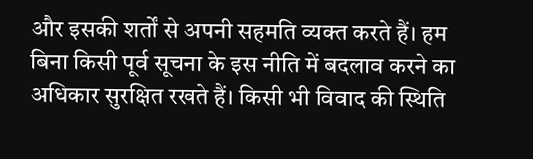और इसकी शर्तों से अपनी सहमति व्यक्त करते हैं। हम बिना किसी पूर्व सूचना के इस नीति में बदलाव करने का अधिकार सुरक्षित रखते हैं। किसी भी विवाद की स्थिति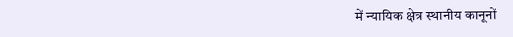में न्यायिक क्षेत्र स्थानीय कानूनों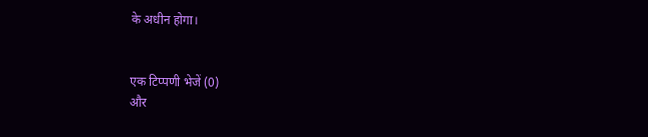के अधीन होगा।


एक टिप्पणी भेजें (0)
और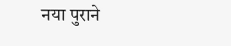नया पुराने